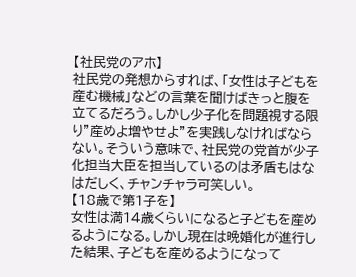【社民党のアホ】
社民党の発想からすれば、「女性は子どもを産む機械」などの言葉を聞けばきっと腹を立てるだろう。しかし少子化を問題視する限り”産めよ増やせよ”を実践しなければならない。そういう意味で、社民党の党首が少子化担当大臣を担当しているのは矛盾もはなはだしく、チャンチャラ可笑しい。
【18歳で第1子を】
女性は満14歳くらいになると子どもを産めるようになる。しかし現在は晩婚化が進行した結果、子どもを産めるようになって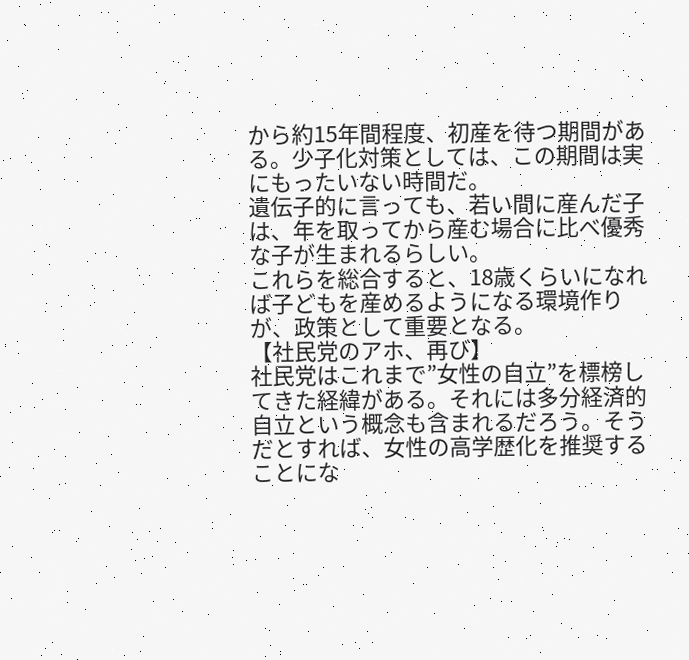から約15年間程度、初産を待つ期間がある。少子化対策としては、この期間は実にもったいない時間だ。
遺伝子的に言っても、若い間に産んだ子は、年を取ってから産む場合に比べ優秀な子が生まれるらしい。
これらを総合すると、18歳くらいになれば子どもを産めるようになる環境作りが、政策として重要となる。
【社民党のアホ、再び】
社民党はこれまで”女性の自立”を標榜してきた経緯がある。それには多分経済的自立という概念も含まれるだろう。そうだとすれば、女性の高学歴化を推奨することにな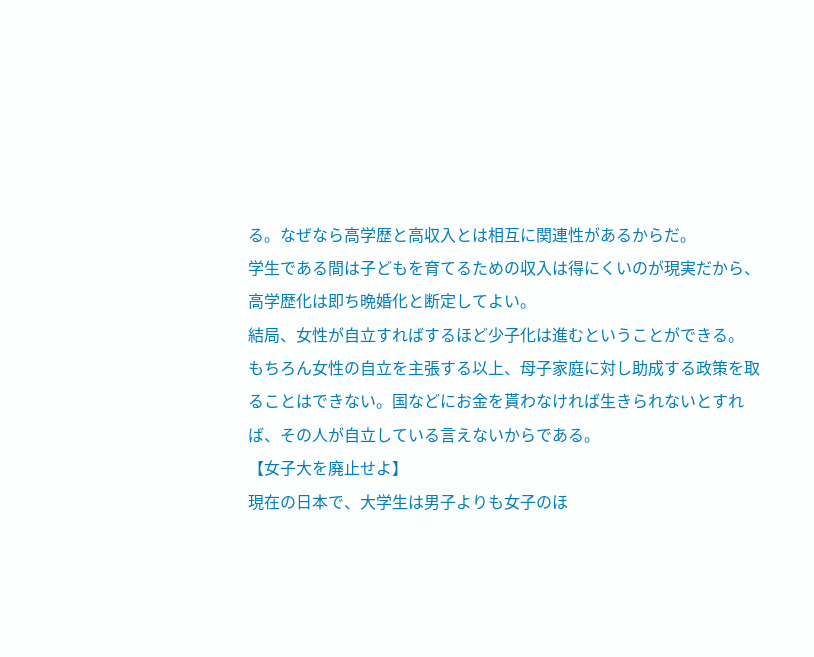る。なぜなら高学歴と高収入とは相互に関連性があるからだ。
学生である間は子どもを育てるための収入は得にくいのが現実だから、高学歴化は即ち晩婚化と断定してよい。
結局、女性が自立すればするほど少子化は進むということができる。
もちろん女性の自立を主張する以上、母子家庭に対し助成する政策を取ることはできない。国などにお金を貰わなければ生きられないとすれば、その人が自立している言えないからである。
【女子大を廃止せよ】
現在の日本で、大学生は男子よりも女子のほ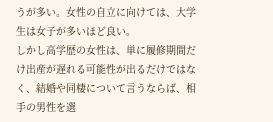うが多い。女性の自立に向けては、大学生は女子が多いほど良い。
しかし高学歴の女性は、単に履修期間だけ出産が遅れる可能性が出るだけではなく、結婚や同棲について言うならば、相手の男性を選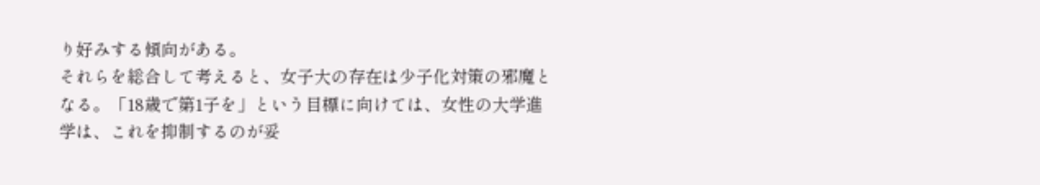り好みする傾向がある。
それらを総合して考えると、女子大の存在は少子化対策の邪魔となる。「18歳で第1子を」という目標に向けては、女性の大学進学は、これを抑制するのが妥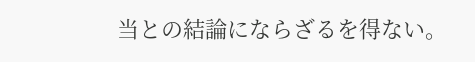当との結論にならざるを得ない。